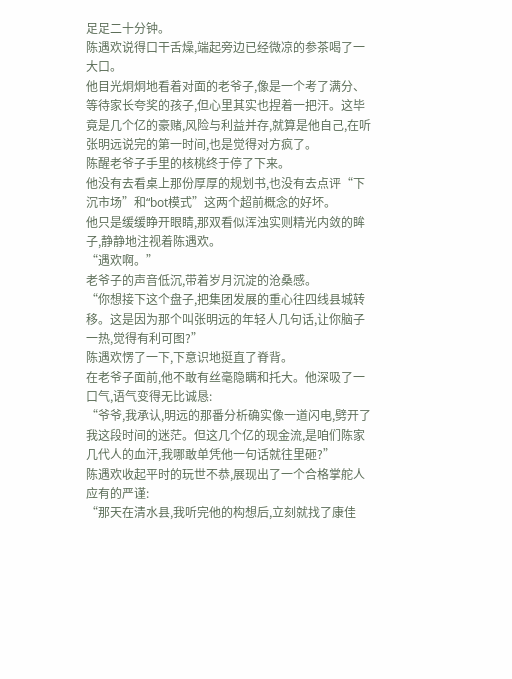足足二十分钟。
陈遇欢说得口干舌燥,端起旁边已经微凉的参茶喝了一大口。
他目光炯炯地看着对面的老爷子,像是一个考了满分、等待家长夸奖的孩子,但心里其实也捏着一把汗。这毕竟是几个亿的豪赌,风险与利益并存,就算是他自己,在听张明远说完的第一时间,也是觉得对方疯了。
陈醒老爷子手里的核桃终于停了下来。
他没有去看桌上那份厚厚的规划书,也没有去点评“下沉市场”和“bot模式”这两个超前概念的好坏。
他只是缓缓睁开眼睛,那双看似浑浊实则精光内敛的眸子,静静地注视着陈遇欢。
“遇欢啊。”
老爷子的声音低沉,带着岁月沉淀的沧桑感。
“你想接下这个盘子,把集团发展的重心往四线县城转移。这是因为那个叫张明远的年轻人几句话,让你脑子一热,觉得有利可图?”
陈遇欢愣了一下,下意识地挺直了脊背。
在老爷子面前,他不敢有丝毫隐瞒和托大。他深吸了一口气,语气变得无比诚恳:
“爷爷,我承认,明远的那番分析确实像一道闪电,劈开了我这段时间的迷茫。但这几个亿的现金流,是咱们陈家几代人的血汗,我哪敢单凭他一句话就往里砸?”
陈遇欢收起平时的玩世不恭,展现出了一个合格掌舵人应有的严谨:
“那天在清水县,我听完他的构想后,立刻就找了康佳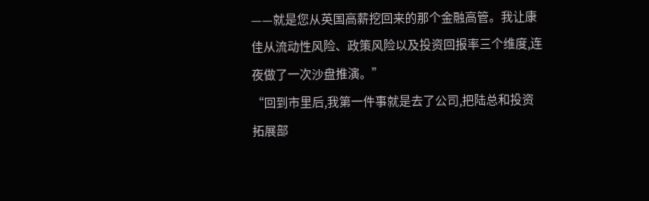——就是您从英国高薪挖回来的那个金融高管。我让康佳从流动性风险、政策风险以及投资回报率三个维度,连夜做了一次沙盘推演。”
“回到市里后,我第一件事就是去了公司,把陆总和投资拓展部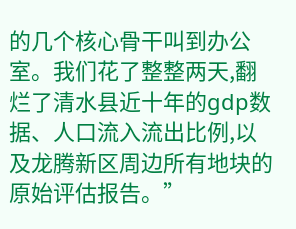的几个核心骨干叫到办公室。我们花了整整两天,翻烂了清水县近十年的gdp数据、人口流入流出比例,以及龙腾新区周边所有地块的原始评估报告。”